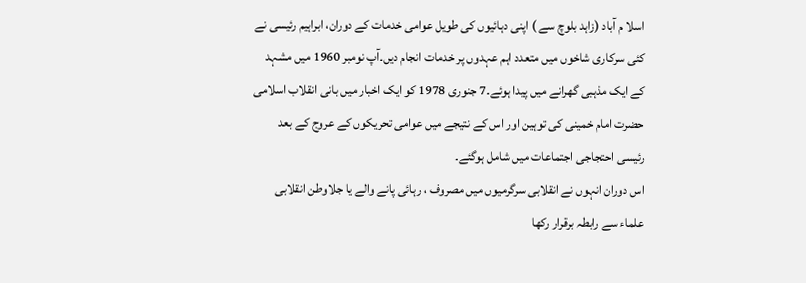اسلا م آباد (زاہد بلوچ سے ) اپنی دہائیوں کی طویل عوامی خدمات کے دوران، ابراہیم رئیسی نے کئی سرکاری شاخوں میں متعدد اہم عہدوں پر خدمات انجام دیں۔آپ نومبر 1960 میں مشہد کے ایک مذہبی گھرانے میں پیدا ہوئے۔7 جنوری 1978 کو ایک اخبار میں بانی انقلاب اسلامی حضرت امام خمینی کی توہین اور اس کے نتیجے میں عوامی تحریکوں کے عروج کے بعد رئیسی احتجاجی اجتماعات میں شامل ہوگئے۔
اس دوران انہوں نے انقلابی سرگرمیوں میں مصروف ، رہائی پانے والے یا جلاوطن انقلابی علماء سے رابطہ برقرار رکھا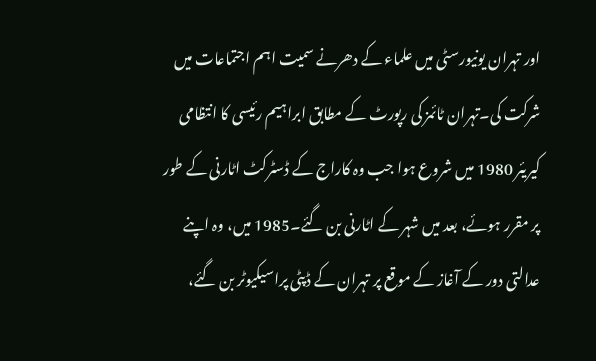اور تہران یونیورسٹی میں علماء کے دھرنے سمیت اہم اجتماعات میں شرکت کی۔تہران ٹائمز کی رپورٹ کے مطابق ابراہیم رئیسی کا انتظامی کیریئر 1980 میں شروع ہوا جب وہ کاراج کے ڈسٹرکٹ اٹارنی کے طور پر مقرر ہوئے، بعد میں شہر کے اٹارنی بن گئے۔1985 میں، وہ اپنے عدالتی دور کے آغاز کے موقع پر تہران کے ڈپٹی پراسیکیوٹر بن گئے،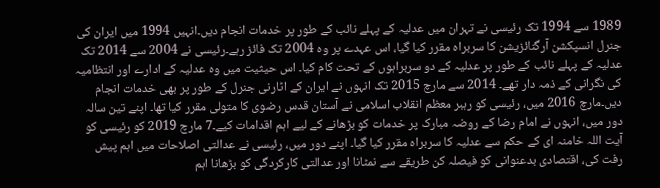1989 سے 1994 تک رئیسی نے تہران میں عدلیہ کے پہلے نائب کے طور پر خدمات انجام دیں۔انہیں 1994 میں ایران کی جنرل انسپکشن آرگنائزیشن کا سربراہ مقرر کیا گیا، اس عہدے پر وہ 2004 تک فائز رہے۔رئیسی نے 2004 سے 2014 تک عدلیہ کے پہلے نائب کے طور پر عدلیہ کے دو سربراہوں کے تحت کام کیا۔ اس حیثیت میں وہ عدلیہ کے ادارے اور انتظامیہ کی نگرانی کے ذمہ دار تھے۔ 2014 سے مارچ 2015 تک انہوں نے ایران کے اٹارنی جنرل کے طور پر بھی خدمات انجام دیں۔مارچ 2016 میں، رئیسی کو رہبر معظم انقلاب اسلامی نے آستان قدس رضوی کا متولی مقرر کیا تھا۔ اپنے تین سالہ دور میں، انہوں نے امام رضا کے روضہ مبارک پر خدمات کو بڑھانے کے لیے اہم اقدامات کیے۔7 مارچ 2019 کو رئیسی کو آیت اللہ خامنہ ای کے حکم سے عدلیہ کا سربراہ مقرر کیا گیا۔ اپنے دور میں، رئیسی نے عدالتی اصلاحات میں اہم پیش رفت کی، اقتصادی بدعنوانی کو فیصلہ کن طریقے سے نمٹانا اور عدالتی کارکردگی کو بڑھانا اہم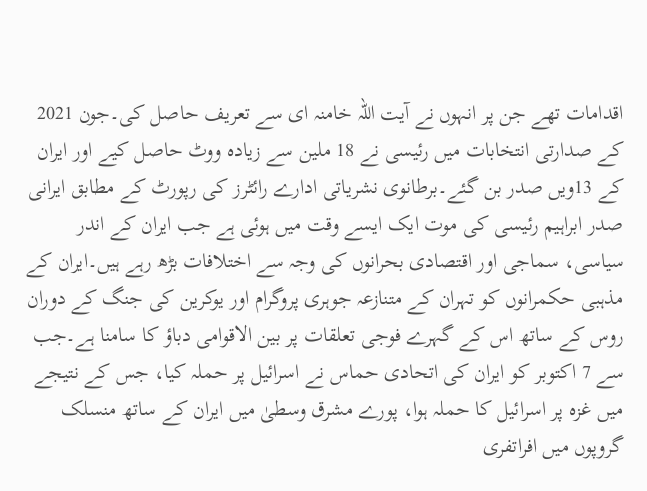اقدامات تھے جن پر انہوں نے آیت اللہ خامنہ ای سے تعریف حاصل کی۔جون 2021 کے صدارتی انتخابات میں رئیسی نے 18 ملین سے زیادہ ووٹ حاصل کیے اور ایران کے 13ویں صدر بن گئے۔برطانوی نشریاتی ادارے رائٹرز کی رپورٹ کے مطابق ایرانی صدر ابراہیم رئیسی کی موت ایک ایسے وقت میں ہوئی ہے جب ایران کے اندر سیاسی، سماجی اور اقتصادی بحرانوں کی وجہ سے اختلافات بڑھ رہے ہیں۔ایران کے مذہبی حکمرانوں کو تہران کے متنازعہ جوہری پروگرام اور یوکرین کی جنگ کے دوران روس کے ساتھ اس کے گہرے فوجی تعلقات پر بین الاقوامی دباؤ کا سامنا ہے۔جب سے 7 اکتوبر کو ایران کی اتحادی حماس نے اسرائیل پر حملہ کیا، جس کے نتیجے میں غزہ پر اسرائیل کا حملہ ہوا، پورے مشرق وسطیٰ میں ایران کے ساتھ منسلک گروپوں میں افراتفری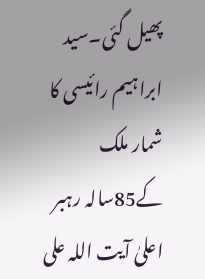پھیل گئی۔سید ابراہیم رائیسی کا شمار ملک کے85سالہ رہبر اعلیٰ آیت اللہ علی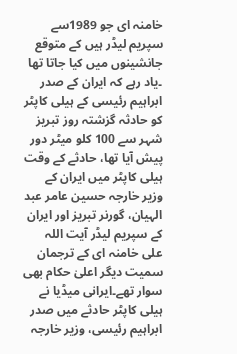خامنہ ای جو 1989سے سپریم لیڈر ہیں کے متوقع جانشینوں میں کیا جاتا تھا ۔یاد رہے کہ ایران کے صدر ابراہیم رئیسی کے ہیلی کاپٹر کو حادثہ گزشتہ روز تبریز شہر سے 100 کلو میٹر دور پیش آیا تھا، حادثے کے وقت ہیلی کاپٹر میں ایران کے وزیر خارجہ حسین عامر عبد الہیان، گورنر تبریز اور ایران کے سپریم لیڈر آیت اللہ علی خامنہ ای کے ترجمان سمیت دیگر اعلیٰ حکام بھی سوار تھے۔ایرانی میڈیا نے ہیلی کاپٹر حادثے میں صدر ابراہیم رئیسی، وزیر خارجہ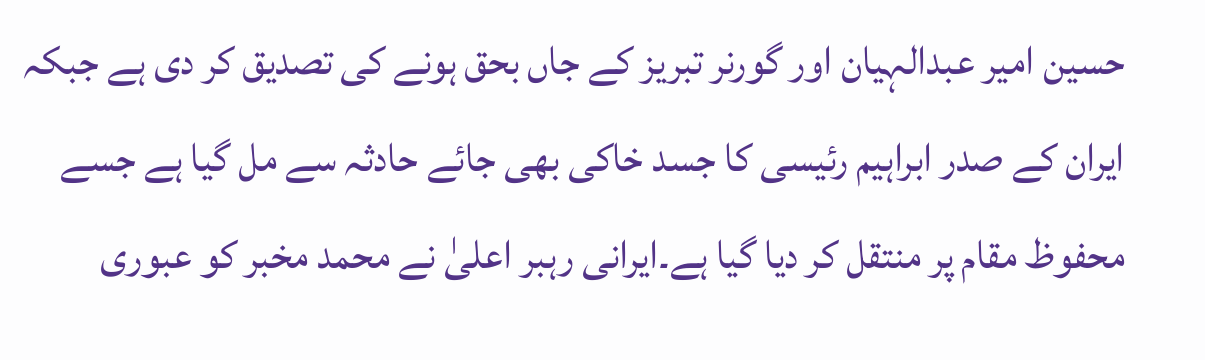حسین امیر عبدالہیان اور گورنر تبریز کے جاں بحق ہونے کی تصدیق کر دی ہے جبکہ ایران کے صدر ابراہیم رئیسی کا جسد خاکی بھی جائے حادثہ سے مل گیا ہے جسے محفوظ مقام پر منتقل کر دیا گیا ہے۔ایرانی رہبر اعلیٰ نے محمد مخبر کو عبوری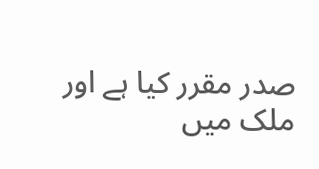صدر مقرر کیا ہے اور ملک میں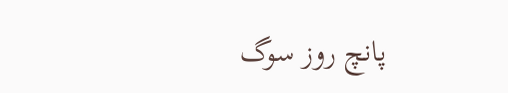پانچ روز سوگ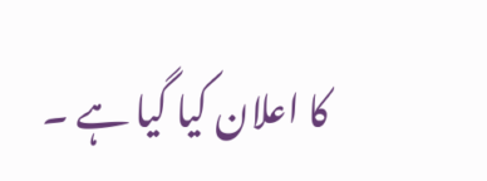کا اعلان کیا گیا ہے ۔